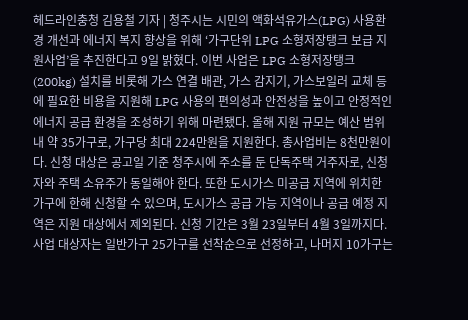헤드라인충청 김용철 기자 | 청주시는 시민의 액화석유가스(LPG) 사용환경 개선과 에너지 복지 향상을 위해 ‘가구단위 LPG 소형저장탱크 보급 지원사업’을 추진한다고 9일 밝혔다. 이번 사업은 LPG 소형저장탱크(200kg) 설치를 비롯해 가스 연결 배관, 가스 감지기, 가스보일러 교체 등에 필요한 비용을 지원해 LPG 사용의 편의성과 안전성을 높이고 안정적인 에너지 공급 환경을 조성하기 위해 마련됐다. 올해 지원 규모는 예산 범위 내 약 35가구로, 가구당 최대 224만원을 지원한다. 총사업비는 8천만원이다. 신청 대상은 공고일 기준 청주시에 주소를 둔 단독주택 거주자로, 신청자와 주택 소유주가 동일해야 한다. 또한 도시가스 미공급 지역에 위치한 가구에 한해 신청할 수 있으며, 도시가스 공급 가능 지역이나 공급 예정 지역은 지원 대상에서 제외된다. 신청 기간은 3월 23일부터 4월 3일까지다. 사업 대상자는 일반가구 25가구를 선착순으로 선정하고, 나머지 10가구는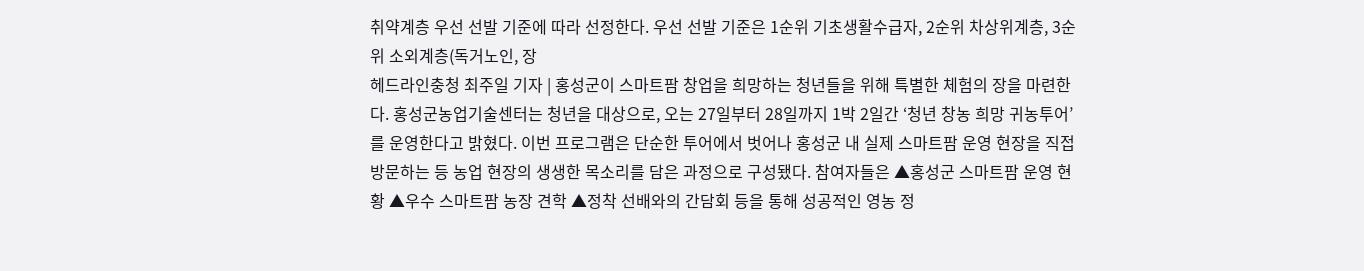취약계층 우선 선발 기준에 따라 선정한다. 우선 선발 기준은 1순위 기초생활수급자, 2순위 차상위계층, 3순위 소외계층(독거노인, 장
헤드라인충청 최주일 기자 | 홍성군이 스마트팜 창업을 희망하는 청년들을 위해 특별한 체험의 장을 마련한다. 홍성군농업기술센터는 청년을 대상으로, 오는 27일부터 28일까지 1박 2일간 ‘청년 창농 희망 귀농투어’를 운영한다고 밝혔다. 이번 프로그램은 단순한 투어에서 벗어나 홍성군 내 실제 스마트팜 운영 현장을 직접 방문하는 등 농업 현장의 생생한 목소리를 담은 과정으로 구성됐다. 참여자들은 ▲홍성군 스마트팜 운영 현황 ▲우수 스마트팜 농장 견학 ▲정착 선배와의 간담회 등을 통해 성공적인 영농 정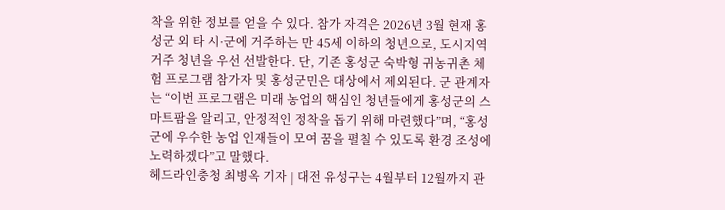착을 위한 정보를 얻을 수 있다. 참가 자격은 2026년 3월 현재 홍성군 외 타 시·군에 거주하는 만 45세 이하의 청년으로, 도시지역 거주 청년을 우선 선발한다. 단, 기존 홍성군 숙박형 귀농귀촌 체험 프로그램 참가자 및 홍성군민은 대상에서 제외된다. 군 관계자는 “이번 프로그램은 미래 농업의 핵심인 청년들에게 홍성군의 스마트팜을 알리고, 안정적인 정착을 돕기 위해 마련했다”며, “홍성군에 우수한 농업 인재들이 모여 꿈을 펼칠 수 있도록 환경 조성에 노력하겠다”고 말했다.
헤드라인충청 최병옥 기자 | 대전 유성구는 4월부터 12월까지 관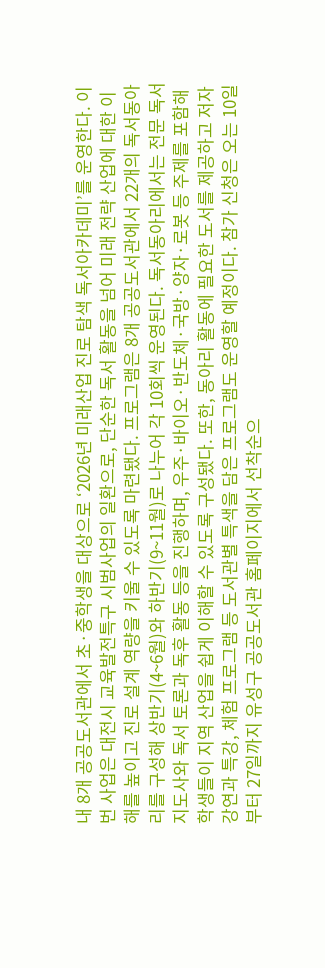내 8개 공공도서관에서 초·중학생을 대상으로 ‘2026년 미래산업 진로 탐색 독서아카데미’를 운영한다. 이번 사업은 대전시 교육발전특구 시범사업의 일환으로, 단순한 독서 활동을 넘어 미래 전략 산업에 대한 이해를 높이고 진로 설계 역량을 키울 수 있도록 마련됐다. 프로그램은 8개 공공도서관에서 22개의 독서동아리를 구성해 상반기(4~6월)와 하반기(9~11월)로 나누어 각 10회씩 운영된다. 독서동아리에서는 전문 독서지도사와 독서 토론과 독후 활동 등을 진행하며, 우주·바이오·반도체·국방·양자·로봇 등 주제를 포함해 학생들이 지역 산업을 쉽게 이해할 수 있도록 구성됐다. 또한, 동아리 활동에 필요한 도서를 제공하고 저자 강연과 특강, 체험 프로그램 등 도서관별 특색을 담은 프로그램도 운영할 예정이다. 참가 신청은 오는 10일부터 27일까지 유성구 공공도서관 홈페이지에서 선착순으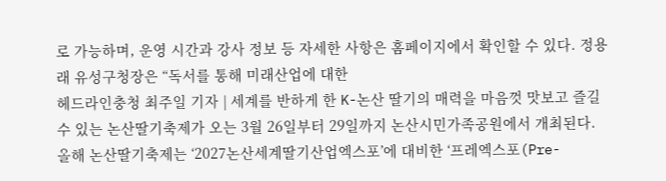로 가능하며, 운영 시간과 강사 정보 등 자세한 사항은 홈페이지에서 확인할 수 있다. 정용래 유성구청장은 “독서를 통해 미래산업에 대한
헤드라인충청 최주일 기자 | 세계를 반하게 한 K-논산 딸기의 매력을 마음껏 맛보고 즐길 수 있는 논산딸기축제가 오는 3월 26일부터 29일까지 논산시민가족공원에서 개최된다. 올해 논산딸기축제는 ‘2027논산세계딸기산업엑스포’에 대비한 ‘프레엑스포(Pre-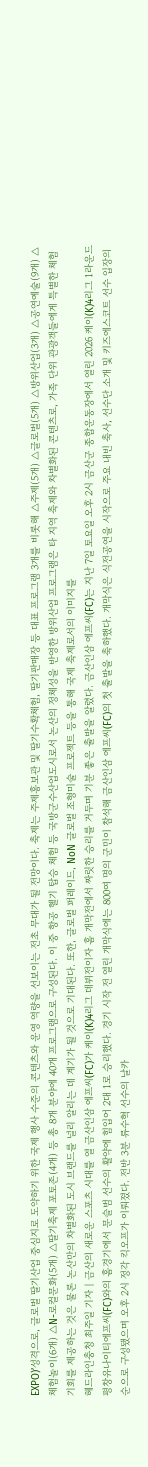EXPO)’성격으로, 글로벌 딸기산업 중심지로 도약하기 위한 국제 행사 수준의 콘텐츠와 운영 역량을 선보이는 전초 무대가 될 전망이다. 축제는 주제홍보관 및 딸기수확체험, 딸기판매장 등 대표 프로그램 3개를 비롯해 △주제(5개) △글로벌(5개) △방위산업(3개) △공연예술(9개) △체험놀이(6개) △N-로컬문화(5개) △딸기축제 포토존(4개) 등 총 8개 분야에 40개 프로그램으로 구성된다. 이 중 항공 헬기 탑승 체험 등 국방군수산업도시로서 논산의 정체성을 반영한 방위산업 프로그램은 타 지역 축제와 차별화된 콘텐츠로, 가족 단위 관광객들에게 특별한 체험 기회를 제공하는 것은 물론 논산만의 차별화된 도시 브랜드를 널리 알리는 데 계기가 될 것으로 기대된다. 또한, 글로벌 퍼레이드, NoN 글로벌 조형미술 프로젝트 등을 통해 국제 축제로서의 이미지를
헤드라인충청 최주일 기자 | 금산의 새로운 스포츠 시대를 열 금산인삼 에프씨(FC)가 케이(K)4리그 데뷔전이자 홈 개막전에서 짜릿한 승리를 거두며 기분 좋은 출발을 알렸다. 금산인삼 에프씨(FC)는 지난 7일 토요일 오후 2시 금산군 종합운동장에서 열린 2026 케이(K)4리그 1라운드 평창유나이티에프씨(FC)와의 홈경기에서 문슬범 선수의 활약에 힘입어 2대 1로 승리했다. 경기 시작 전 열린 개막식에는 800여 명의 군민이 참석해 금산인삼 에프씨(FC)의 첫 출발을 축하했다. 개막식은 식전공연을 시작으로 주요 내빈 축사, 선수단 소개 및 키즈에스코트 선수 입장의 순으로 구성됐으며 오후 2시 정각 킥오프가 이뤄졌다. 전반 3분 류수혁 선수의 날카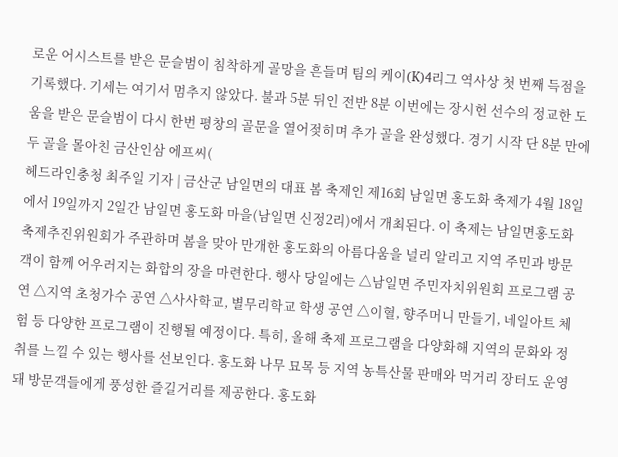로운 어시스트를 받은 문슬범이 침착하게 골망을 흔들며 팀의 케이(K)4리그 역사상 첫 번째 득점을 기록했다. 기세는 여기서 멈추지 않았다. 불과 5분 뒤인 전반 8분 이번에는 장시헌 선수의 정교한 도움을 받은 문슬범이 다시 한번 평창의 골문을 열어젖히며 추가 골을 완성했다. 경기 시작 단 8분 만에 두 골을 몰아친 금산인삼 에프씨(
헤드라인충청 최주일 기자 | 금산군 남일면의 대표 봄 축제인 제16회 남일면 홍도화 축제가 4월 18일에서 19일까지 2일간 남일면 홍도화 마을(남일면 신정2리)에서 개최된다. 이 축제는 남일면홍도화축제추진위원회가 주관하며 봄을 맞아 만개한 홍도화의 아름다움을 널리 알리고 지역 주민과 방문객이 함께 어우러지는 화합의 장을 마련한다. 행사 당일에는 △남일면 주민자치위원회 프로그램 공연 △지역 초청가수 공연 △사사학교, 별무리학교 학생 공연 △이혈, 향주머니 만들기, 네일아트 체험 등 다양한 프로그램이 진행될 예정이다. 특히, 올해 축제 프로그램을 다양화해 지역의 문화와 정취를 느낄 수 있는 행사를 선보인다. 홍도화 나무 묘목 등 지역 농특산물 판매와 먹거리 장터도 운영돼 방문객들에게 풍성한 즐길거리를 제공한다. 홍도화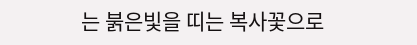는 붉은빛을 띠는 복사꽃으로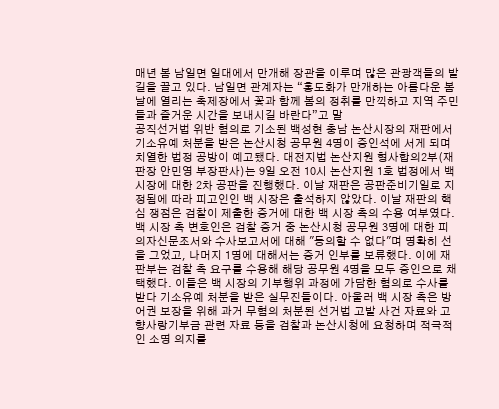매년 봄 남일면 일대에서 만개해 장관을 이루며 많은 관광객들의 발길을 끌고 있다. 남일면 관계자는 “홍도화가 만개하는 아름다운 봄날에 열리는 축제장에서 꽃과 함께 봄의 정취를 만끽하고 지역 주민들과 즐거운 시간을 보내시길 바란다”고 말
공직선거법 위반 혐의로 기소된 백성현 충남 논산시장의 재판에서 기소유예 처분을 받은 논산시청 공무원 4명이 증인석에 서게 되며 치열한 법정 공방이 예고됐다. 대전지법 논산지원 형사합의2부(재판장 안민영 부장판사)는 9일 오전 10시 논산지원 1호 법정에서 백 시장에 대한 2차 공판을 진행했다. 이날 재판은 공판준비기일로 지정됨에 따라 피고인인 백 시장은 출석하지 않았다. 이날 재판의 핵심 쟁점은 검찰이 제출한 증거에 대한 백 시장 측의 수용 여부였다. 백 시장 측 변호인은 검찰 증거 중 논산시청 공무원 3명에 대한 피의자신문조서와 수사보고서에 대해 "동의할 수 없다"며 명확히 선을 그었고, 나머지 1명에 대해서는 증거 인부를 보류했다. 이에 재판부는 검찰 측 요구를 수용해 해당 공무원 4명을 모두 증인으로 채택했다. 이들은 백 시장의 기부행위 과정에 가담한 혐의로 수사를 받다 기소유예 처분을 받은 실무진들이다. 아울러 백 시장 측은 방어권 보장을 위해 과거 무혐의 처분된 선거법 고발 사건 자료와 고향사랑기부금 관련 자료 등을 검찰과 논산시청에 요청하며 적극적인 소명 의지를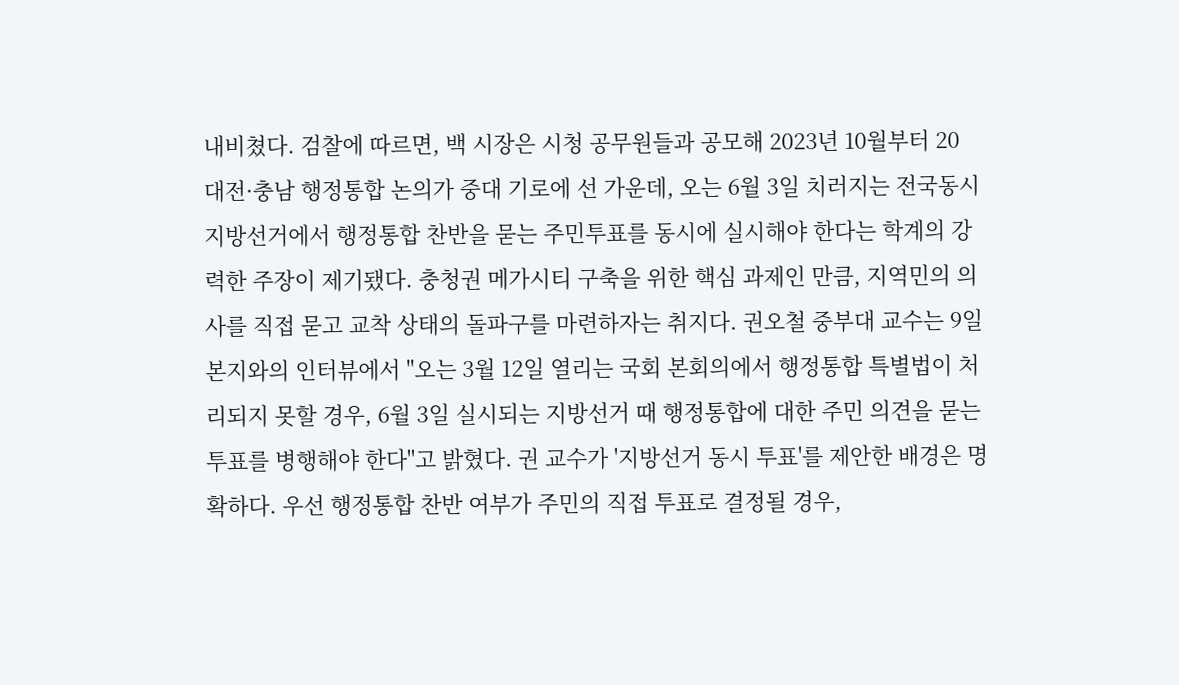내비쳤다. 검찰에 따르면, 백 시장은 시청 공무원들과 공모해 2023년 10월부터 20
대전·충남 행정통합 논의가 중대 기로에 선 가운데, 오는 6월 3일 치러지는 전국동시지방선거에서 행정통합 찬반을 묻는 주민투표를 동시에 실시해야 한다는 학계의 강력한 주장이 제기됐다. 충청권 메가시티 구축을 위한 핵심 과제인 만큼, 지역민의 의사를 직접 묻고 교착 상태의 돌파구를 마련하자는 취지다. 권오철 중부대 교수는 9일 본지와의 인터뷰에서 "오는 3월 12일 열리는 국회 본회의에서 행정통합 특별법이 처리되지 못할 경우, 6월 3일 실시되는 지방선거 때 행정통합에 대한 주민 의견을 묻는 투표를 병행해야 한다"고 밝혔다. 권 교수가 '지방선거 동시 투표'를 제안한 배경은 명확하다. 우선 행정통합 찬반 여부가 주민의 직접 투표로 결정될 경우,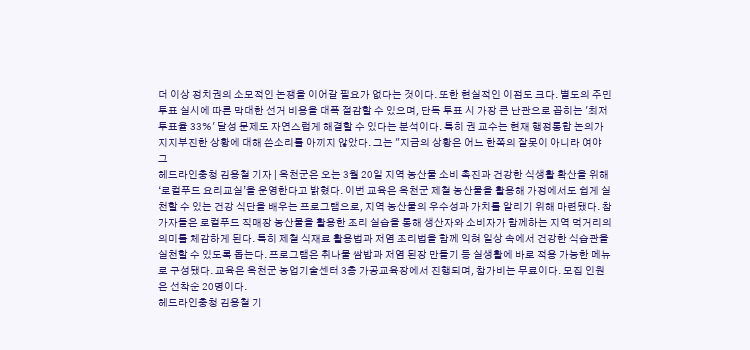더 이상 정치권의 소모적인 논쟁을 이어갈 필요가 없다는 것이다. 또한 현실적인 이점도 크다. 별도의 주민투표 실시에 따른 막대한 선거 비용을 대폭 절감할 수 있으며, 단독 투표 시 가장 큰 난관으로 꼽히는 '최저 투표율 33%' 달성 문제도 자연스럽게 해결할 수 있다는 분석이다. 특히 권 교수는 현재 행정통합 논의가 지지부진한 상황에 대해 쓴소리를 아끼지 않았다. 그는 "지금의 상황은 어느 한쪽의 잘못이 아니라 여야 그
헤드라인충청 김용철 기자 | 옥천군은 오는 3월 20일 지역 농산물 소비 촉진과 건강한 식생활 확산을 위해 ‘로컬푸드 요리교실’을 운영한다고 밝혔다. 이번 교육은 옥천군 제철 농산물을 활용해 가정에서도 쉽게 실천할 수 있는 건강 식단을 배우는 프로그램으로, 지역 농산물의 우수성과 가치를 알리기 위해 마련됐다. 참가자들은 로컬푸드 직매장 농산물을 활용한 조리 실습을 통해 생산자와 소비자가 함께하는 지역 먹거리의 의미를 체감하게 된다. 특히 제철 식재료 활용법과 저염 조리법을 함께 익혀 일상 속에서 건강한 식습관을 실천할 수 있도록 돕는다. 프로그램은 취나물 쌈밥과 저염 된장 만들기 등 실생활에 바로 적용 가능한 메뉴로 구성됐다. 교육은 옥천군 농업기술센터 3층 가공교육장에서 진행되며, 참가비는 무료이다. 모집 인원은 선착순 20명이다.
헤드라인충청 김용철 기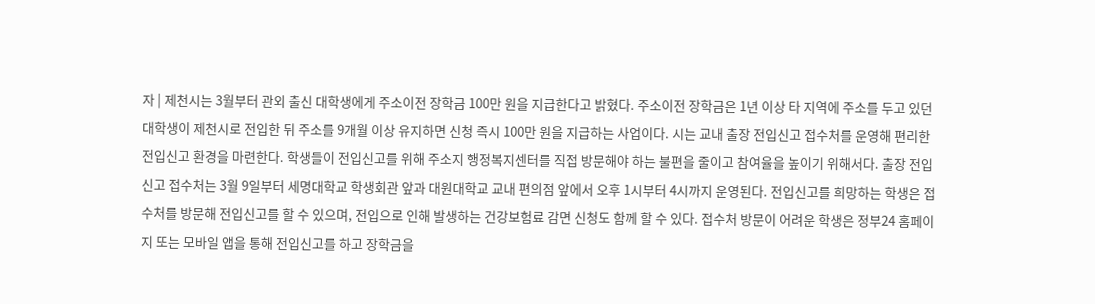자 | 제천시는 3월부터 관외 출신 대학생에게 주소이전 장학금 100만 원을 지급한다고 밝혔다. 주소이전 장학금은 1년 이상 타 지역에 주소를 두고 있던 대학생이 제천시로 전입한 뒤 주소를 9개월 이상 유지하면 신청 즉시 100만 원을 지급하는 사업이다. 시는 교내 출장 전입신고 접수처를 운영해 편리한 전입신고 환경을 마련한다. 학생들이 전입신고를 위해 주소지 행정복지센터를 직접 방문해야 하는 불편을 줄이고 참여율을 높이기 위해서다. 출장 전입신고 접수처는 3월 9일부터 세명대학교 학생회관 앞과 대원대학교 교내 편의점 앞에서 오후 1시부터 4시까지 운영된다. 전입신고를 희망하는 학생은 접수처를 방문해 전입신고를 할 수 있으며, 전입으로 인해 발생하는 건강보험료 감면 신청도 함께 할 수 있다. 접수처 방문이 어려운 학생은 정부24 홈페이지 또는 모바일 앱을 통해 전입신고를 하고 장학금을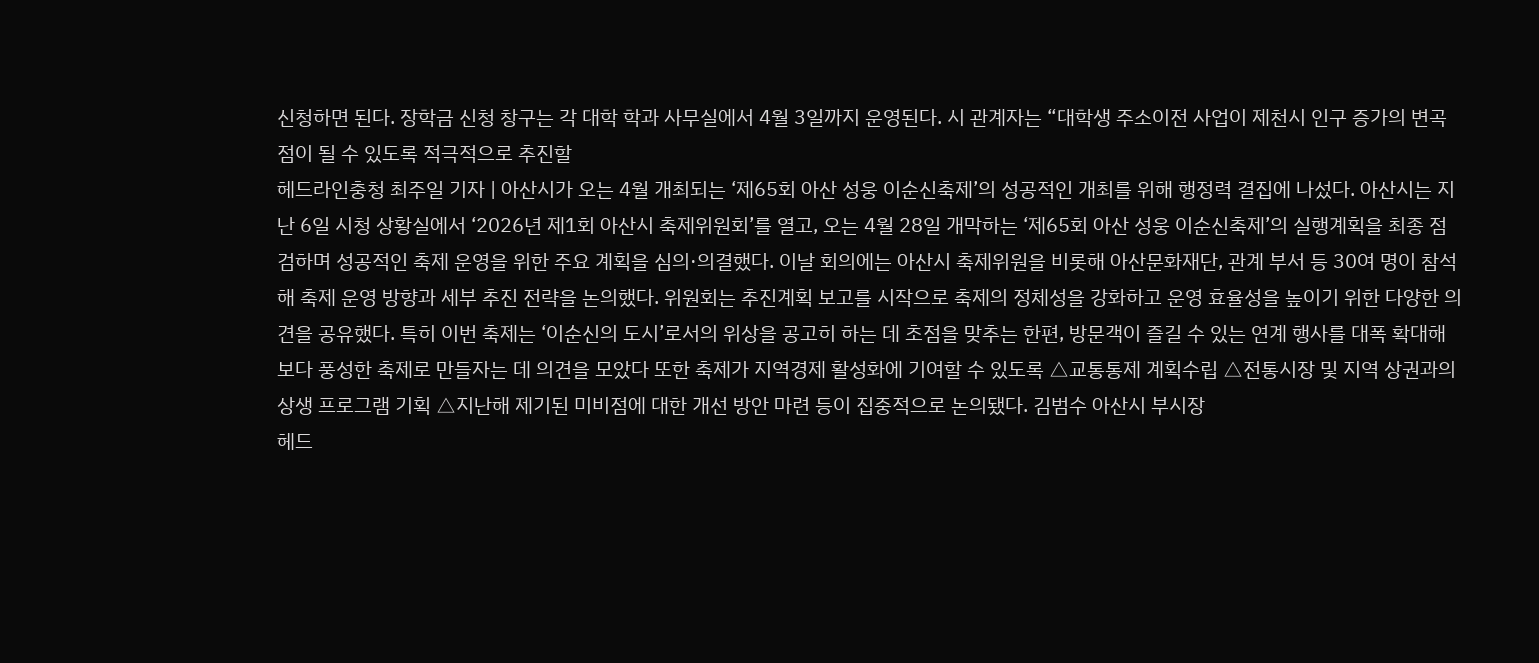신청하면 된다. 장학금 신청 창구는 각 대학 학과 사무실에서 4월 3일까지 운영된다. 시 관계자는 “대학생 주소이전 사업이 제천시 인구 증가의 변곡점이 될 수 있도록 적극적으로 추진할
헤드라인충청 최주일 기자 | 아산시가 오는 4월 개최되는 ‘제65회 아산 성웅 이순신축제’의 성공적인 개최를 위해 행정력 결집에 나섰다. 아산시는 지난 6일 시청 상황실에서 ‘2026년 제1회 아산시 축제위원회’를 열고, 오는 4월 28일 개막하는 ‘제65회 아산 성웅 이순신축제’의 실행계획을 최종 점검하며 성공적인 축제 운영을 위한 주요 계획을 심의·의결했다. 이날 회의에는 아산시 축제위원을 비롯해 아산문화재단, 관계 부서 등 30여 명이 참석해 축제 운영 방향과 세부 추진 전략을 논의했다. 위원회는 추진계획 보고를 시작으로 축제의 정체성을 강화하고 운영 효율성을 높이기 위한 다양한 의견을 공유했다. 특히 이번 축제는 ‘이순신의 도시’로서의 위상을 공고히 하는 데 초점을 맞추는 한편, 방문객이 즐길 수 있는 연계 행사를 대폭 확대해 보다 풍성한 축제로 만들자는 데 의견을 모았다 또한 축제가 지역경제 활성화에 기여할 수 있도록 △교통통제 계획수립 △전통시장 및 지역 상권과의 상생 프로그램 기획 △지난해 제기된 미비점에 대한 개선 방안 마련 등이 집중적으로 논의됐다. 김범수 아산시 부시장
헤드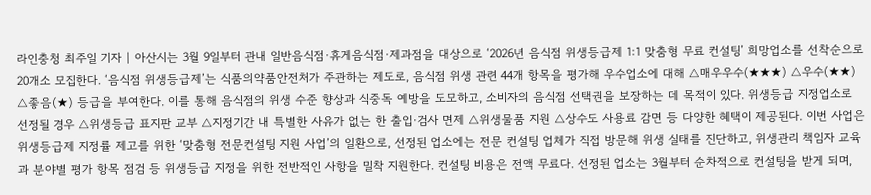라인충청 최주일 기자 | 아산시는 3월 9일부터 관내 일반음식점·휴게음식점·제과점을 대상으로 ‘2026년 음식점 위생등급제 1:1 맞춤형 무료 컨설팅’ 희망업소를 선착순으로 20개소 모집한다. ‘음식점 위생등급제’는 식품의약품안전처가 주관하는 제도로, 음식점 위생 관련 44개 항목을 평가해 우수업소에 대해 △매우우수(★★★) △우수(★★) △좋음(★) 등급을 부여한다. 이를 통해 음식점의 위생 수준 향상과 식중독 예방을 도모하고, 소비자의 음식점 선택권을 보장하는 데 목적이 있다. 위생등급 지정업소로 선정될 경우 △위생등급 표지판 교부 △지정기간 내 특별한 사유가 없는 한 출입·검사 면제 △위생물품 지원 △상수도 사용료 감면 등 다양한 혜택이 제공된다. 이번 사업은 위생등급제 지정률 제고를 위한 ‘맞춤형 전문컨설팅 지원 사업’의 일환으로, 선정된 업소에는 전문 컨설팅 업체가 직접 방문해 위생 실태를 진단하고, 위생관리 책임자 교육과 분야별 평가 항목 점검 등 위생등급 지정을 위한 전반적인 사항을 밀착 지원한다. 컨설팅 비용은 전액 무료다. 선정된 업소는 3월부터 순차적으로 컨설팅을 받게 되며,